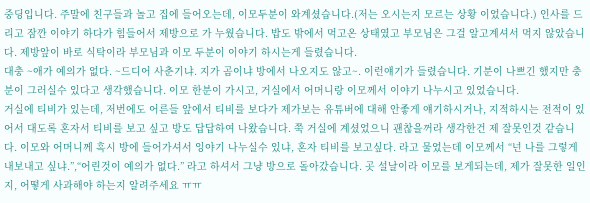중딩입니다. 주말에 친구들과 놀고 집에 들어오는데, 이모두분이 와계셨습니다.(저는 오시는지 모르는 상황 이었습니다.) 인사를 드리고 잠깐 이야기 하다가 힘들어서 제방으로 가 누웠습니다. 밥도 밖에서 먹고온 상태였고 부모님은 그걸 알고계셔서 먹지 않았습니다. 제방앞이 바로 식탁이라 부모님과 이모 두분이 이야기 하시는게 들렸습니다.
대충 ~애가 예의가 없다. ~드디어 사춘기냐. 지가 곰이냐 방에서 나오지도 않고~. 이런얘기가 들렸습니다. 기분이 나쁘긴 했지만 충분이 그러실수 있다고 생각했습니다. 이모 한분이 가시고, 거실에서 어머니랑 이모께서 이야기 나누시고 있었습니다.
거실에 티비가 있는데, 저번에도 어른들 앞에서 티비를 보다가 제가보는 유튜버에 대해 안좋게 얘기하시거나, 지적하시는 전적이 있어서 대도록 혼자서 티비를 보고 싶고 방도 답답하여 나왔습니다. 쭉 거실에 계셨었으니 괜찮을꺼라 생각한건 제 잘못인것 같습니다. 이모와 어머니께 혹시 방에 들어가셔서 잉야기 나누실수 있냐, 혼자 티비를 보고싶다. 라고 물었는데 이모께서 “넌 나를 그렇게 내보내고 싶냐.”,“어린것이 예의가 없다.” 라고 하셔서 그냥 방으로 돌아갔습니다. 곳 설날이라 이모를 보게되는데, 제가 잘못한 일인지, 어떻게 사과해야 하는지 알려주세요 ㅠㅠ